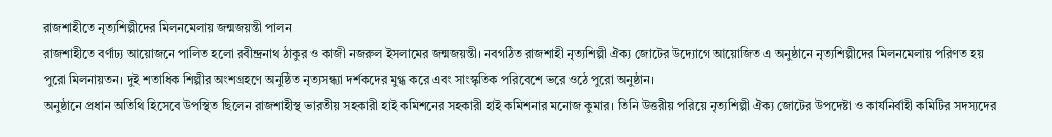রাজশাহীতে নৃত্যশিল্পীদের মিলনমেলায় জন্মজয়ন্তী পালন
রাজশাহীতে বর্ণাঢ্য আয়োজনে পালিত হলো রবীন্দ্রনাথ ঠাকুর ও কাজী নজরুল ইসলামের জন্মজয়ন্তী। নবগঠিত রাজশাহী নৃত্যশিল্পী ঐক্য জোটের উদ্যোগে আয়োজিত এ অনুষ্ঠানে নৃত্যশিল্পীদের মিলনমেলায় পরিণত হয় পুরো মিলনায়তন। দুই শতাধিক শিল্পীর অংশগ্রহণে অনুষ্ঠিত নৃত্যসন্ধ্যা দর্শকদের মুগ্ধ করে এবং সাংস্কৃতিক পরিবেশে ভরে ওঠে পুরো অনুষ্ঠান।
অনুষ্ঠানে প্রধান অতিথি হিসেবে উপস্থিত ছিলেন রাজশাহীস্থ ভারতীয় সহকারী হাই কমিশনের সহকারী হাই কমিশনার মনোজ কুমার। তিনি উত্তরীয় পরিয়ে নৃত্যশিল্পী ঐক্য জোটের উপদেষ্টা ও কার্যনির্বাহী কমিটির সদস্যদের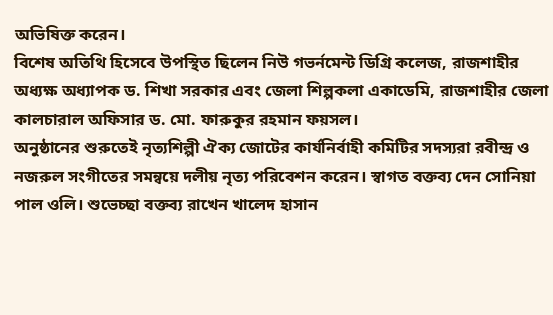অভিষিক্ত করেন।
বিশেষ অতিথি হিসেবে উপস্থিত ছিলেন নিউ গভর্নমেন্ট ডিগ্রি কলেজ, রাজশাহীর অধ্যক্ষ অধ্যাপক ড. শিখা সরকার এবং জেলা শিল্পকলা একাডেমি, রাজশাহীর জেলা কালচারাল অফিসার ড. মো. ফারুকুর রহমান ফয়সল।
অনুষ্ঠানের শুরুতেই নৃত্যশিল্পী ঐক্য জোটের কার্যনির্বাহী কমিটির সদস্যরা রবীন্দ্র ও নজরুল সংগীতের সমন্বয়ে দলীয় নৃত্য পরিবেশন করেন। স্বাগত বক্তব্য দেন সোনিয়া পাল ওলি। শুভেচ্ছা বক্তব্য রাখেন খালেদ হাসান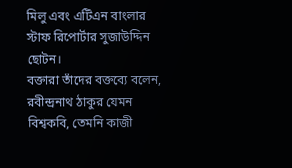মিলু এবং এটিএন বাংলার স্টাফ রিপোর্টার সুজাউদ্দিন ছোটন।
বক্তারা তাঁদের বক্তব্যে বলেন, রবীন্দ্রনাথ ঠাকুর যেমন বিশ্বকবি, তেমনি কাজী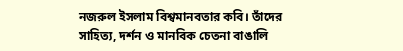নজরুল ইসলাম বিশ্বমানবতার কবি। তাঁদের সাহিত্য, দর্শন ও মানবিক চেতনা বাঙালি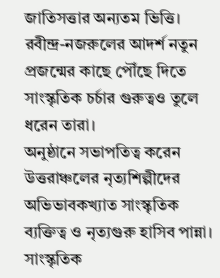জাতিসত্তার অন্যতম ভিত্তি। রবীন্দ্র-নজরুলের আদর্শ নতুন প্রজন্মের কাছে পৌঁছে দিতে সাংস্কৃতিক চর্চার গুরুত্বও তুলে ধরেন তারা।
অনুষ্ঠানে সভাপতিত্ব করেন উত্তরাঞ্চলের নৃত্যশিল্পীদের অভিভাবকখ্যাত সাংস্কৃতিক ব্যক্তিত্ব ও নৃত্যগুরু হাসিব পান্না।
সাংস্কৃতিক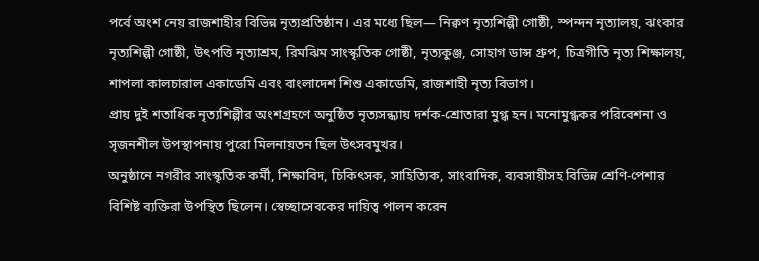পর্বে অংশ নেয় রাজশাহীর বিভিন্ন নৃত্যপ্রতিষ্ঠান। এর মধ্যে ছিল— নিক্বণ নৃত্যশিল্পী গোষ্ঠী, স্পন্দন নৃত্যালয়, ঝংকার নৃত্যশিল্পী গোষ্ঠী, উৎপত্তি নৃত্যাশ্রম, রিমঝিম সাংস্কৃতিক গোষ্ঠী, নৃত্যকুঞ্জ, সোহাগ ডান্স গ্রুপ, চিত্রগীতি নৃত্য শিক্ষালয়, শাপলা কালচারাল একাডেমি এবং বাংলাদেশ শিশু একাডেমি, রাজশাহী নৃত্য বিভাগ।
প্রায় দুই শতাধিক নৃত্যশিল্পীর অংশগ্রহণে অনুষ্ঠিত নৃত্যসন্ধ্যায় দর্শক-শ্রোতারা মুগ্ধ হন। মনোমুগ্ধকর পরিবেশনা ও সৃজনশীল উপস্থাপনায় পুরো মিলনায়তন ছিল উৎসবমুখর।
অনুষ্ঠানে নগরীর সাংস্কৃতিক কর্মী, শিক্ষাবিদ, চিকিৎসক, সাহিত্যিক, সাংবাদিক, ব্যবসায়ীসহ বিভিন্ন শ্রেণি-পেশার বিশিষ্ট ব্যক্তিরা উপস্থিত ছিলেন। স্বেচ্ছাসেবকের দায়িত্ব পালন করেন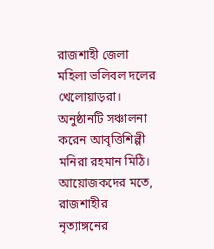রাজশাহী জেলা মহিলা ভলিবল দলের খেলোয়াড়রা।
অনুষ্ঠানটি সঞ্চালনা করেন আবৃত্তিশিল্পী মনিরা রহমান মিঠি।
আয়োজকদের মতে, রাজশাহীর নৃত্যাঙ্গনের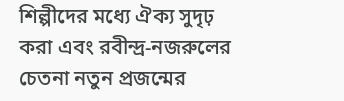শিল্পীদের মধ্যে ঐক্য সুদৃঢ় করা এবং রবীন্দ্র-নজরুলের চেতনা নতুন প্রজন্মের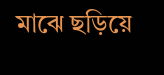মাঝে ছড়িয়ে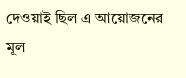দেওয়াই ছিল এ আয়োজনের মূল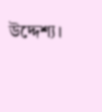উদ্দেশ্য।